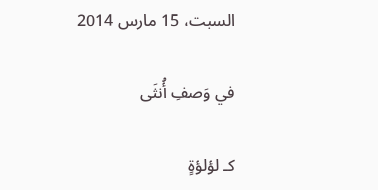السبت، 15 مارس 2014

في وَصفِ أُنثَى

كـ لؤلؤةٍ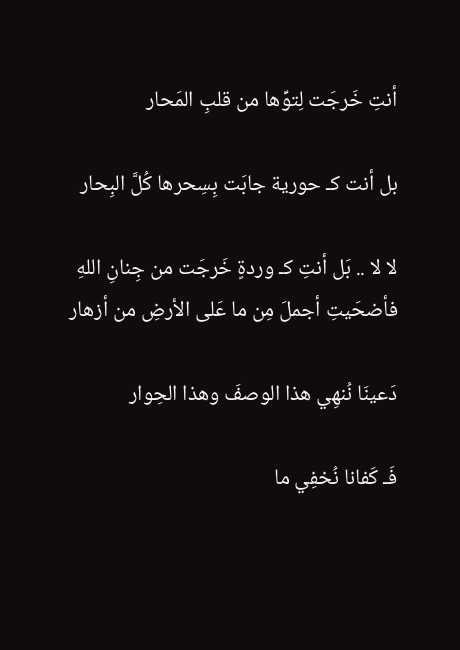أنتِ خَرجَت لِتوِّها من قلبِ المَحار

بل أنت كـ حورية جابَت بِسِحرها كُلَّ البِحار

لا لا .. بَل أنتِ كـ وردةٍ خَرجَت من جِنانِ اللهِ فأضحَيتِ أجملَ مِن ما عَلى الأرضِ من أزهار

دَعينَا نُنهِي هذا الوصفَ وهذا الحِوار

فَـ كَفانا نُخفِي ما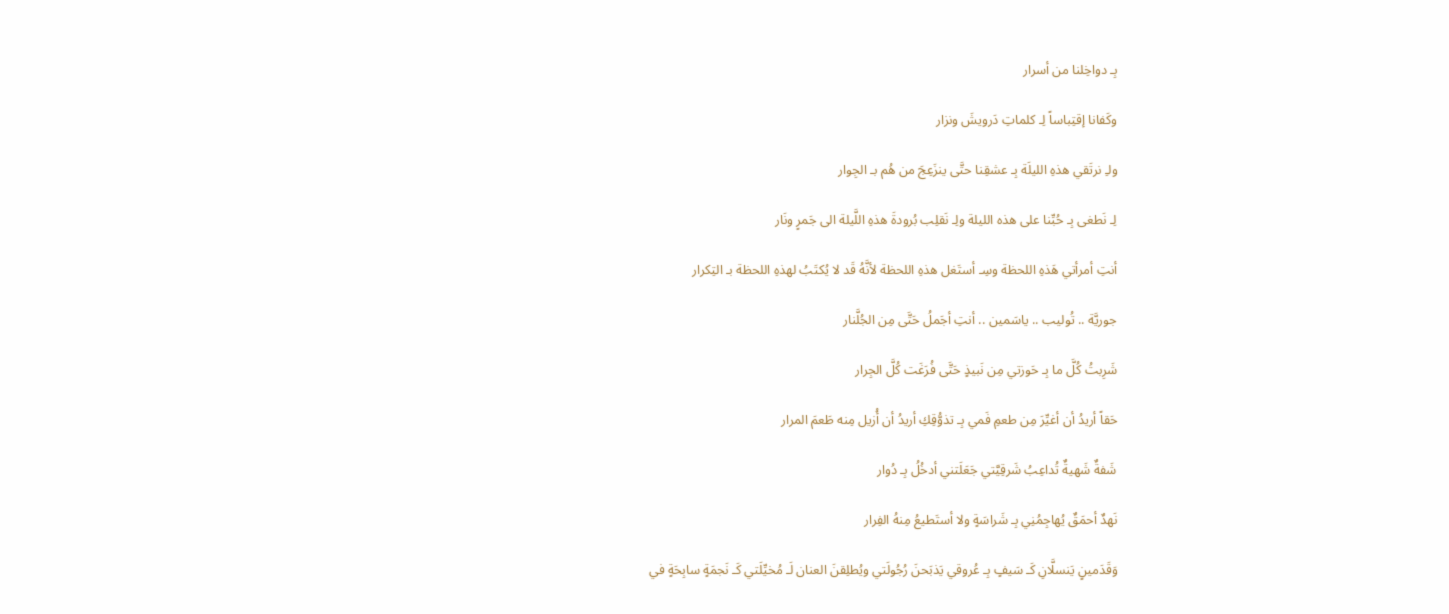بِـ دواخِلنا من أسرار

وكَفانا إقتِباساً لِـ كلماتِ دَرويشَ ونزار

ولـِ نرتَقي هذهِ الليلَة بِـ عشقِنا حتَّى ينزَعِجَ من هُم بـ الجِوار

لِـ نَطغى بِـ حُبِّنا على هذه الليلة ولِـ نَقلِب بُرودةَ هذهِ اللَّيلة الى جَمرٍ ونَار

أنتِ أمرأتي هَذهِ اللحظة وسِـ أستَغل هذهِ اللحظة لأنَّهُ قَد لا يُكتَبُ لهذهِ اللحظة بـ التِكرار

جوريَّة .. تُوليب .. ياسَمين .. أنتِ أجَملُ حَتَّى مِن الجُلَّنار

شَرِبتُ كُلَّ ما بِـ حَوزتي مِن نَبيذٍ حَتَّى فُرَغَت كُلَّ الجِرار

حَقاً أريدُ أن أغيِّرَ مِن طعمِ فَمي بِـ تذوُّقِكِ أريدُ أن أُزيل مِنه طَعمَ المرار

شَفةٌ شَهيةٌ تُداعِبُ شَرقِيَّتي جَعَلَتني أدخُلُ بِـ دُوار

نَهدٌ أحمَقٌ يُهاجِمُنِي بِـ شَراسَةٍ ولا أستَطيعُ مِنهُ الفِرار

وَقَدَمينٍ يَنسلَّانِ كَـ سَيفٍ بِـ عُروقي يَذبَحنَ رُجُولَتي ويُطلِقنَ العنان لَـ مُخيِّلَتي كَـ نَجمَةٍ سابِحَةٍ في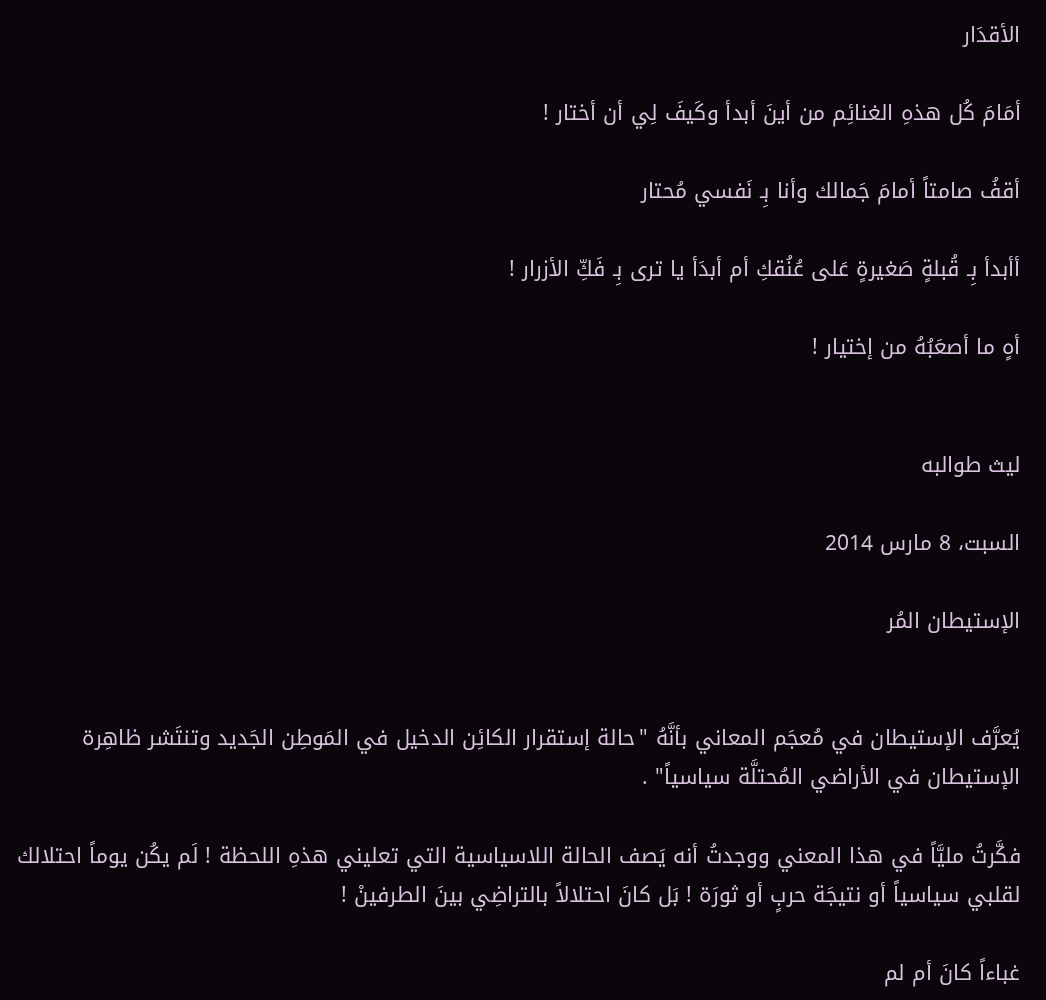الأقدَار

أمَامَ كُل هذهِ الغنائِم من أينَ أبدأ وكَيفَ لِي أن أختار !

أقفُ صامتاً أمامَ جَمالك وأنا بِـ نَفسي مُحتار

أأبدأ بِـ قُبلةٍ صَغيرةٍ عَلى عُنُقكِ أم أبدَأ يا ترى بِـ فَكِّ الأزرار !

أهٍ ما أصعَبُهُ من إختيار !


ليث طوالبه

السبت، 8 مارس 2014

الإستيطان المُر


يُعرَّف الإستيطان في مُعجَم المعاني بأنَّهُ "حالة إستقرار الكائِن الدخيل في المَوطِن الجَديد وتنتَشر ظاهِرة الإستيطان في الأراضي المُحتلَّة سياسياً" .

فكَّرتُ مليَّاً في هذا المعني ووجدتُ أنه يَصف الحالة اللاسياسية التي تعليني هذهِ اللحظة ! لَم يكُن يوماً احتلالك لقلبي سياسياً أو نتيجَة حربٍ أو ثورَة ! بَل كانَ احتلالاً بالتراضِي بينَ الطرفينْ !

غباءاً كانَ أم لم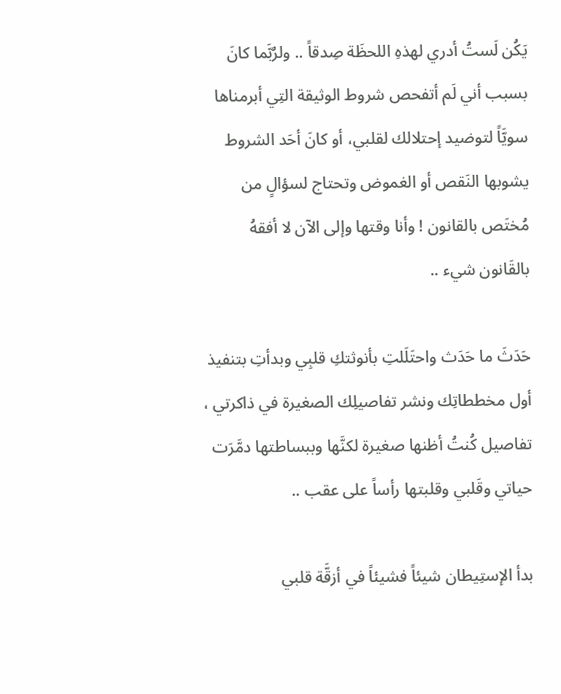يَكُن لَستُ أدري لهذهِ اللحظَة صِدقاً .. ولرُبَّما كانَ بسبب أني لَم أتفحص شروط الوثيقة التِي أبرمناها سويَّاً لتوضيد إحتلالك لقلبي، أو كانَ أحَد الشروط يشوبها النَقص أو الغموض وتحتاج لسؤالٍ من مُختَص بالقانون ! وأنا وقتها وإلى الآن لا أفقهُ بالقَانون شيء ..

حَدَثَ ما حَدَث واحتَلَلتِ بأنوثتكِ قلبِي وبدأتِ بتنفيذ أول مخططاتِك ونشر تفاصيلِك الصغيرة في ذاكرتي ، تفاصيل كُنتُ أظنها صغيرة لكنَّها وببساطتها دمَّرَت حياتي وقَلبي وقلبتها رأساً على عقب ..

بدأ الإستِيطان شيئاً فشيئاً في أزقَّة قلبي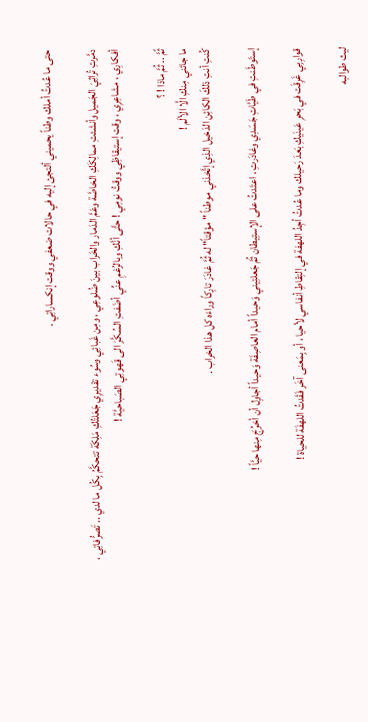حتى ما عُدتُ أملك وطناً يحميني ألتجئ إليه في حالات ضعفي ووقت إنكساراتِي .

دمَّرتِ تُراثِيَ الجَميل وأنشئتِ ممالِكَكِ الخاصَّة وعَمَّ الدَمار والخَراب بينَ ضُلوعِي ، ومِن غَبائِي وسُوء تقديرِي جَعَلتُكِ مَلِكَة تتحكَّمُ بِكُل ما لدي .. تَصرُّفاتِي ، أفكارِي ، مشاعِرِي ، وقت إستيقاظِي ووقتُ نومِي ! حتَّى أنَّكِ وبالرُغمِ عنِّي أضَفتِ السُكَّرَ الى قَهوتِي الصَباحيَّة !

ثًمَّ .. ثُمَّ ماذا ! ؟
ما جائني مِنكِ الَّا الألَم !
كُنتِ أنتِ ذلكَ الكائِن الدَخيل الذِي إتَّخذني موطناً "مؤقتاً" له ثُمَّ غادَرَ تارِكاً وراءَه كل هذا الخراب .

إستَوطَنتِ في طَيَّاتِ جَسَدِي وغادَرتِ ، اعتَدتُ على الإستِيطان ثُمَّ جَعلتِيني وَحيداً أمام العاصِفَة وَحيداً أجاوِل أن أخرُجَ مِنها حيَّاً !

قوارِبِي غَرِقَت في بَحرِ عَينَيكِ بَعدَ رَحيلك وما عُدتُ أجِدُ اللهفة في إلتِقاطِ أنفاسي لأحيا ، أو بِمَعنى آخَر فَقَدتُ اللهفَة للحياة !

ليث طوالبه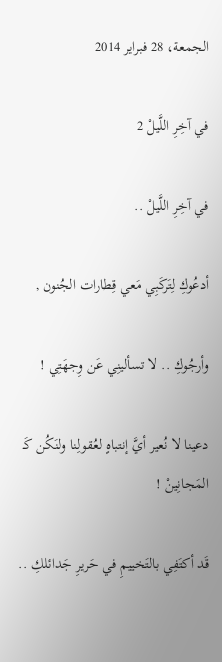الجمعة، 28 فبراير 2014

في آخِرِ اللَّيلْ 2

في آخِرِ اللَّيلْ ..

أدعُوكِ لِتَركَبِي مَعي قِطارات الجُنون ,

وأرجُوكِ .. لا تسألينِي عَن وِجهَتِي !

دعينا لا نُعير أيَّ إنتباهٍ لعُقولِنا ولنَكُن كَـ المَجانِينْ !

قَد أكتَفِي بالتَخييمِ في حَريرِ جَدائلكِ ..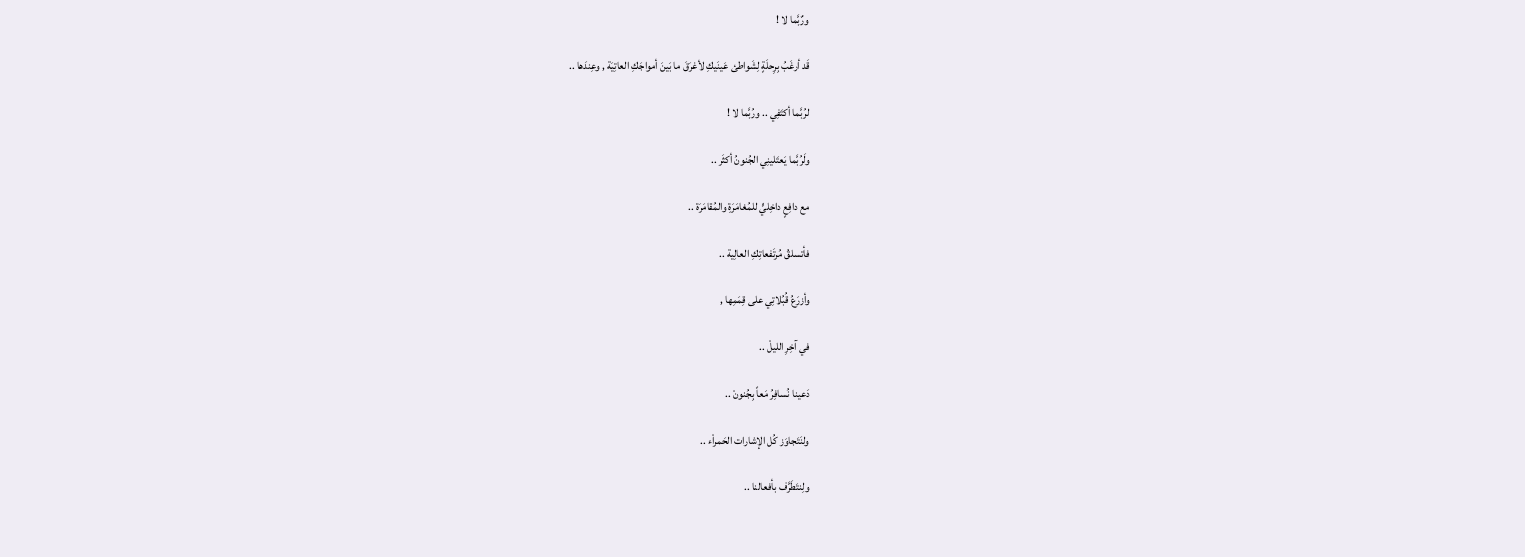ورٌبَّما لا !

قَد أرغَبُ بِرِحلَةٍ لِشَواطئ عَينَيكِ لأغرَقَ ما بَينَ أمواجَكِ العاتِيَة , وعِندَها ..

لرُبَّما أكتَفِي .. ورُبَّما لا !

ولَرُبَّما يَعتَلينِي الجُنونُ أكثَر ..

مع دافِعٍ داخِليٍّ للمُغامَرَةِ والمُقامَرَة ..

فأتسلقُ مُرتَفعاتِكِ العالِية ..

وأزرَعُ قُبُلاتِي على قِمَمِها ,

في آخِرِ الليلْ ..

دَعينا نُسافِرُ مَعاً بِجُنونْ ..

ولنَتَجاوَز كُل الإشارات الحَمراْء ..

ولِنتَطَرَّف بأفعالنا ..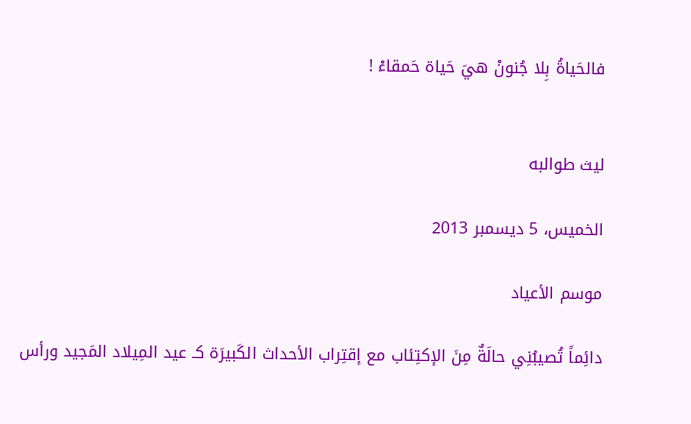فالحَياةُ بِلا جُنونْ هيَ حَياة حَمقاءْ !


ليث طوالبه

الخميس، 5 ديسمبر 2013

موسم الأعياد

دائِماً تُصيبُنِي حالَةٌ مِنَ الإكتِئاب مع إقتِراب الأحداث الكَبيرَة كـ عيد المِيلاد المَجيد ورأس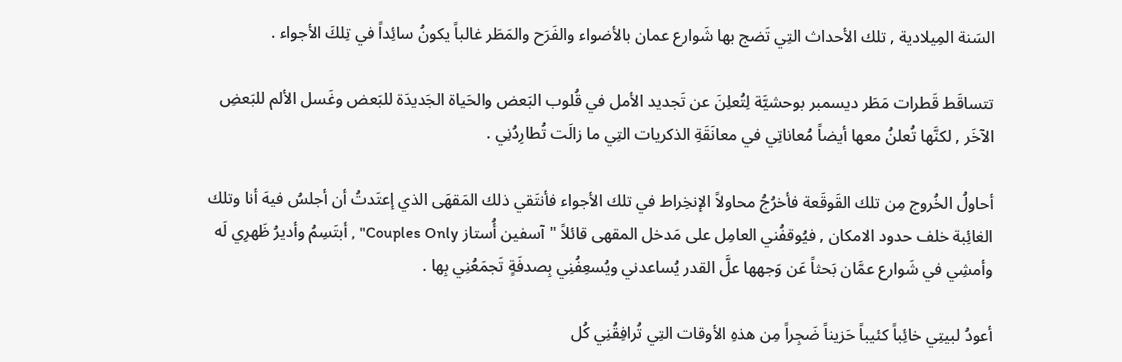السَنة المِيلادية , تلك الأحداث التِي تَضج بها شَوارع عمان بالأضواء والفَرَح والمَطَر غالباً يكونُ سائِداً في تِلكَ الأجواء .

تتساقَط قَطرات مَطَر ديسمبر بوحشيَّة لِتُعلِنَ عن تَجديد الأمل في قُلوب البَعض والحَياة الجَديدَة للبَعض وغَسل الألم للبَعضِ الآخَر , لكنَّها تُعلنُ معها أيضاً مُعاناتِي في معانَقَةِ الذكريات التِي ما زالَت تُطارِدُنِي .

أحاولُ الخُروج مِن تلك القَوقَعة فأخرُجُ محاولاً الإنخِراط في تلك الأجواء فأنتَقي ذلك المَقهَى الذي إعتَدتُ أن أجلسُ فيهَ أنا وتلك الغائِبة خلف حدود الامكان , فيُوقفُني العامِل على مَدخل المقهى قائلاً "آسفين أُستاز Couples Only" , أبتَسِمُ وأديرُ ظَهرِي لَه وأمشِي في شَوارع عمَّان بَحثاً عَن وَجهها علَّ القدر يُساعدني ويُسعِفُنِي بِصدفَةٍ تَجمَعُنِي بِها .

أعودُ لبيتِي خائِباً كئيباً حَزيناً ضَجِراً مِن هذهِ الأوقات التِي تُرافِقُنِي كُل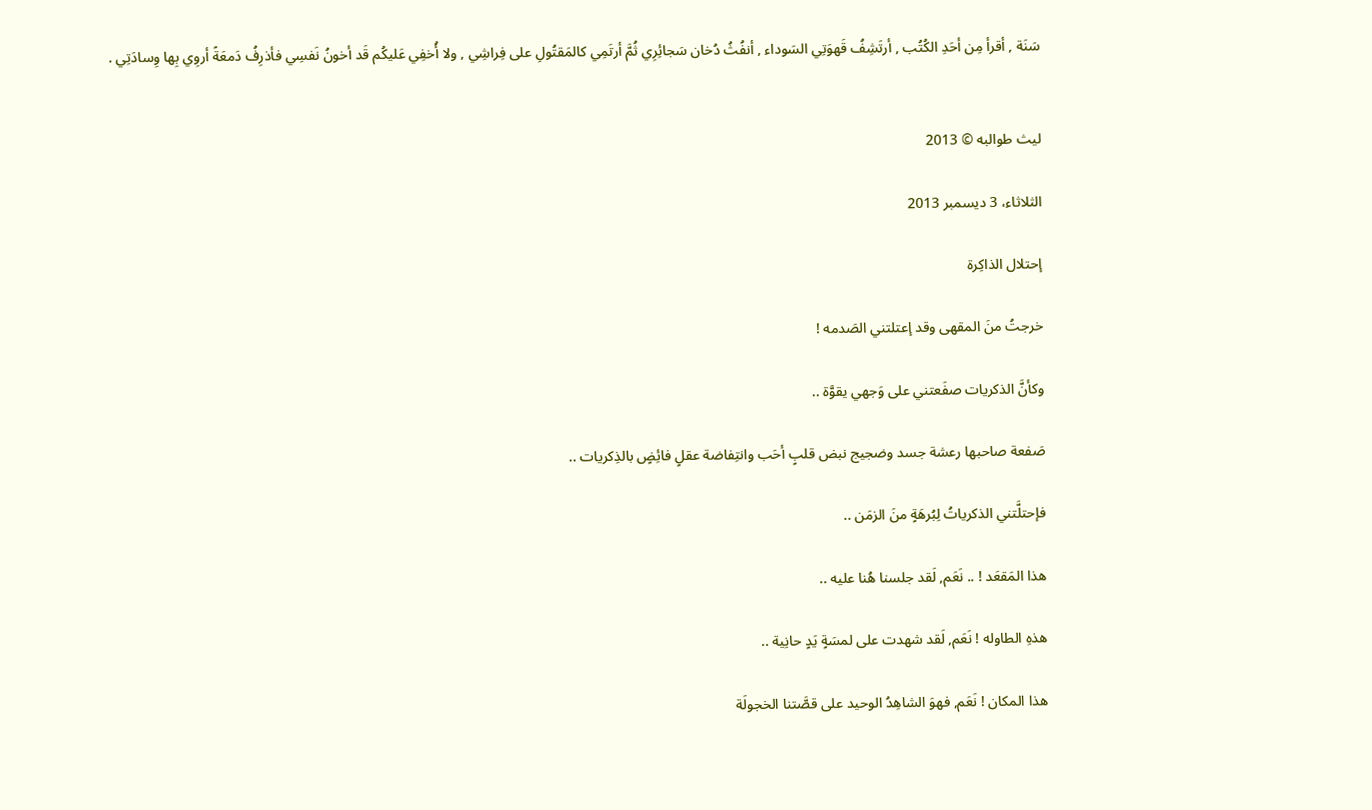سَنَة , أقرأ مِن أحَدِ الكُتُب , أرتَشِفُ قَهوَتِي السَوداء , أنفُثُ دُخان سَجائِرِي ثُمَّ أرتَمِي كالمَقتُولِ على فِراشِي , ولا أُخفِي عَليكُم قَد أخونُ نَفسِي فأذرِفُ دَمعَةً أروِي بِها وِسادَتِي .


ليث طوالبه © 2013

الثلاثاء، 3 ديسمبر 2013

إحتلال الذاكِرة

خرجتُ منَ المقهى وقد إعتلتني الصَدمه !

وكأنَّ الذكريات صفَعتني على وَجهي يقوَّة ..

صَفعة صاحبها رعشة جسد وضجيج نبض قلبٍ أحَب وانتِفاضة عقلٍ فائِضٍ بالذِكريات ..

فإحتلَّتني الذكرياتُ لِبُرهَةٍ منَ الزمَن ..

هذا المَقعَد ! .. نَعَم, لَقد جلسنا هُنا عليه ..

هذهِ الطاوله ! نَعَم, لَقد شهدت على لمسَةٍ يَدٍ حانِية ..

هذا المكان ! نَعَم, فهوَ الشاهِدُ الوحيد على قصَّتنا الخجولَة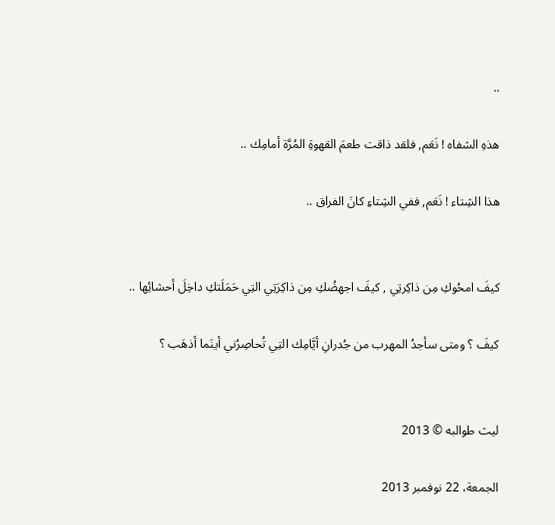..

هذهِ الشفاه ! نَعَم, فلقد ذاقت طعمَ القهوةِ المُرَّة أمامِك ..

هذا الشِتاء ! نَعَم, ففي الشِتاءِ كانَ الفراق ..


كيفَ امحُوكِ مِن ذاكِرتِي , كيفَ اجهضُكِ مِن ذاكِرَتِي التِي حَمَلَتكِ داخِلَ أحشائِها ..

كيفَ ؟ ومتى سأجدُ المهرب من جُدرانِ أيَّامِك التِي تُحاصِرُني أينَما أذهَب ؟


ليث طوالبه © 2013

الجمعة، 22 نوفمبر 2013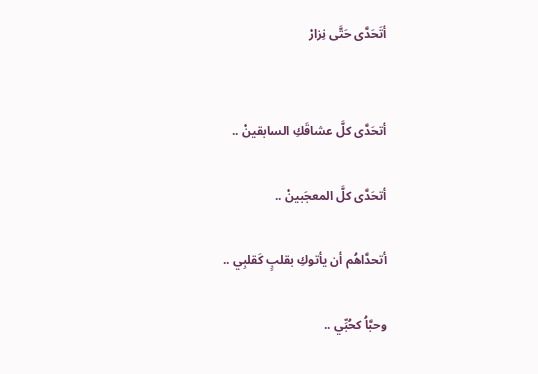أتَحَدَّى حَتَّى نِزارْ


أتحَدَّى كلَّ عشاقَكِ السابقينْ ..

أتحَدَّى كلَّ المعجَبينْ ..

أتحدَّاهُم أن يأتوكِ بقلبٍ كَقلبِي ..

وحبَّاُ كحُبِّي ..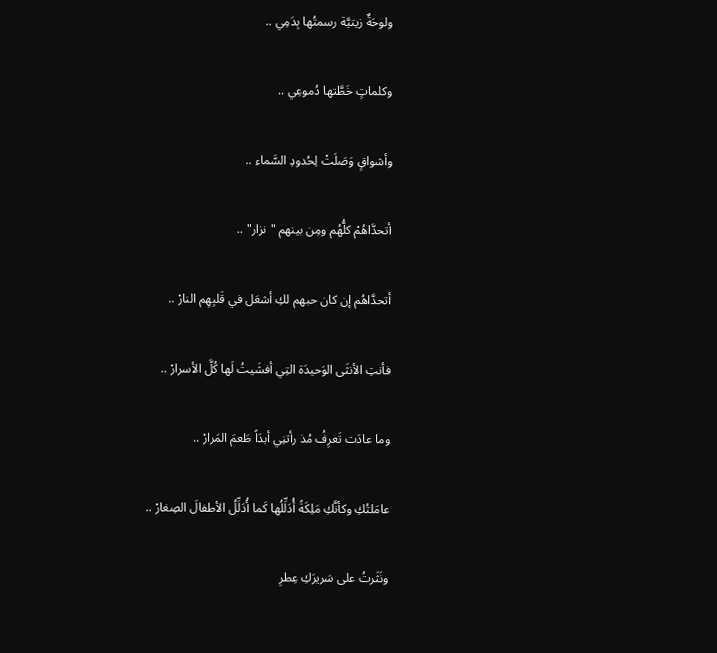ولوحَةٌ زيتيَّة رسمتُها بِدَمِي ..

وكلماتٍ خَطَّتها دُموعِي ..

وأشواقٍ وَصَلَتْ لِحُدودِ السَّماء ..

أتحدَّاهُمْ كلُّهُم ومِن بينهم "نزار" ..

أتحدَّاهُم إن كان حبهم لكِ أشعَل في قَلبِهِم النارْ ..

فأنتِ الأنثَى الوَحيدَة التِي أفشَيتُ لَها كُلَّ الأسرارْ ..

وما عادَت تَعرِفُ مُذ رأتنِي أبدَاً طَعمَ المَرارْ ..

عامَلتُكِ وكأنَّكِ مَلِكَةً أُدَلِّلُها كَما أُدَلِّلُ الأطفالَ الصِغارْ ..

ونَثَرتُ على سَريرَكِ عِطرِ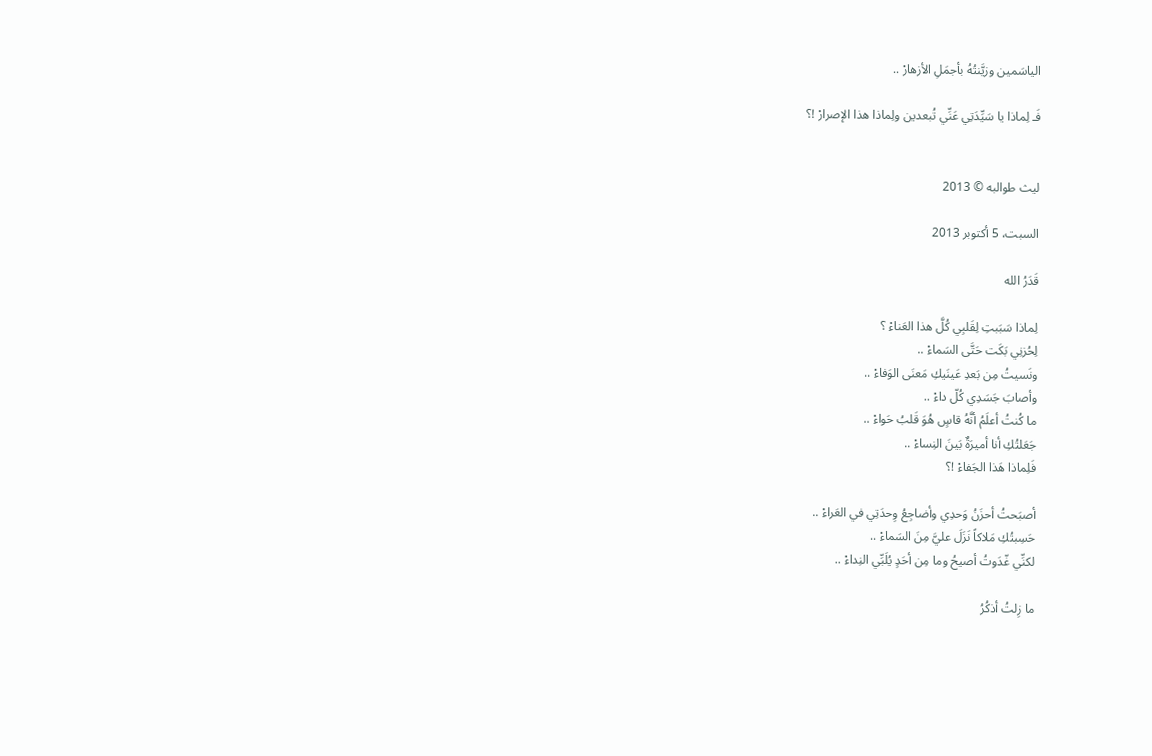الياسَمين وزيَّنتُهُ بأجمَلِ الأزهارْ ..

فَـ لِماذا يا سَيِّدَتِي عَنِّي تُبعدين ولِماذا هذا الإصرارْ !؟


ليث طوالبه © 2013

السبت، 5 أكتوبر 2013

قَدَرُ الله

لِماذا سَبَبتِ لِقَلبِي كُلَّ هذا العَناءْ ؟
لِحُزنِي بَكَت حَتَّى السَماءْ ..
ونَسيتُ مِن بَعدِ عَينَيكِ مَعنَى الوَفاءْ ..
وأصابَ جَسَدِي كُلّ داءْ ..
ما كُنتُ أعلَمُ أنَّهُ قاسٍ هُوَ قَلبُ حَواءْ ..
جَعَلتُكِ أنا أميرَةٌ بَينَ النِساءْ ..
فَلِماذا هَذا الجَفاءْ !؟

أصبَحتُ أحزَنُ وَحدِي وأضاجِعُ وِحدَتِي في العَراءْ ..
حَسِبتُكِ مَلاكاً نَزَلَ عليَّ مِنَ السَماءْ ..
لكنِّي غّدَوتُ أصيحُ وما مِن أحَدٍ يُلَبِّي النِداءْ ..

ما زِلتُ أذكُرُ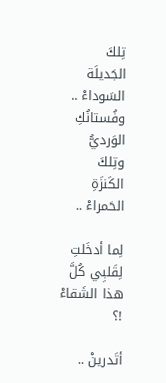تِلكَ الجَديلَة السَوداءْ ..
وفُستانُكِ الوَرديُّ وتِلكَ الكَنزَةِ الحَمراءْ ..

لِما أدخَلتِ لِقَلبِي كُلَّ هذا الشَقاءْ !؟

أتَدرينْ ..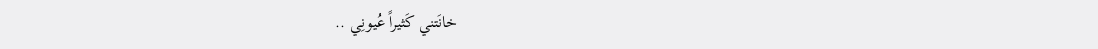خانَتني كَثيراً عُيونِي ..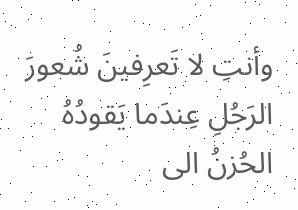وأنتِ لا تَعرِفينَ شُعورَ الرَجُلِ عِندَما يَقودُهُ الحُزنُ الى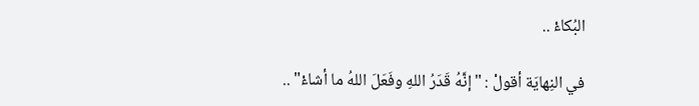البُكاءْ ..

في النِهايَة أقولْ : "إنَّهُ قَدَرُ اللهِ وفَعَلَ اللهُ ما أشاءْ" ..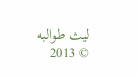ليث طوالبه © 2013